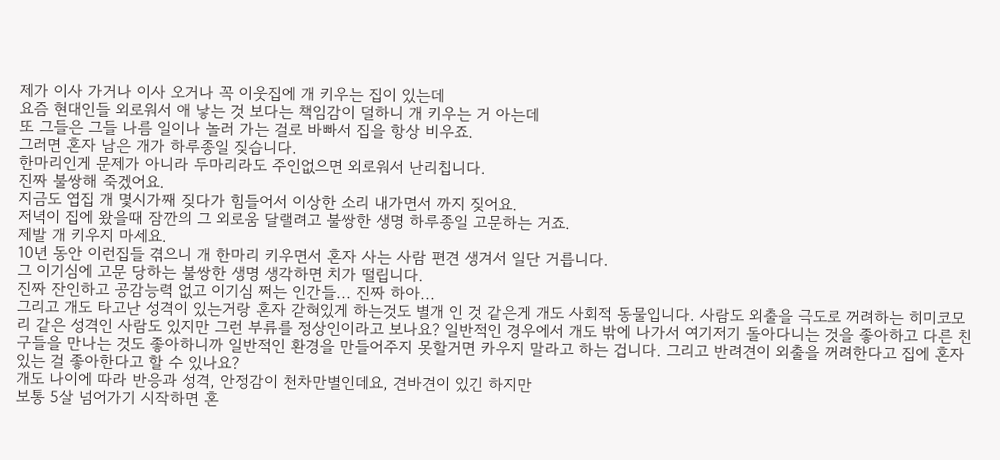제가 이사 가거나 이사 오거나 꼭 이웃집에 개 키우는 집이 있는데
요즘 현대인들 외로워서 애 낳는 것 보다는 책임감이 덜하니 개 키우는 거 아는데
또 그들은 그들 나름 일이나 놀러 가는 걸로 바빠서 집을 항상 비우죠.
그러면 혼자 남은 개가 하루종일 짖습니다.
한마리인게 문제가 아니라 두마리라도 주인없으면 외로워서 난리칩니다.
진짜 불쌍해 죽겠어요.
지금도 엽집 개 몇시가째 짖다가 힘들어서 이상한 소리 내가면서 까지 짖어요.
저녁이 집에 왔을때 잠깐의 그 외로움 달랠려고 불쌍한 생명 하루종일 고문하는 거죠.
제발 개 키우지 마세요.
10년 동안 이런집들 겪으니 개 한마리 키우면서 혼자 사는 사람 편견 생겨서 일단 거릅니다.
그 이기심에 고문 당하는 불쌍한 생명 생각하면 치가 떨립니다.
진짜 잔인하고 공감능력 없고 이기심 쩌는 인간들... 진짜 하아...
그리고 개도 타고난 성격이 있는거랑 혼자 갇혀있게 하는것도 별개 인 것 같은게 개도 사회적 동물입니다. 사람도 외출을 극도로 꺼려하는 히미코모리 같은 성격인 사람도 있지만 그런 부류를 정상인이라고 보나요? 일반적인 경우에서 개도 밖에 나가서 여기저기 돌아다니는 것을 좋아하고 다른 친구들을 만나는 것도 좋아하니까 일반적인 환경을 만들어주지 못할거면 카우지 말라고 하는 겁니다. 그리고 반려견이 외출을 꺼려한다고 집에 혼자 있는 걸 좋아한다고 할 수 있나요?
개도 나이에 따라 반응과 성격, 안정감이 천차만별인데요, 견바견이 있긴 하지만
보통 5살 넘어가기 시작하면 혼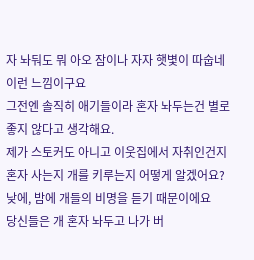자 놔둬도 뭐 아오 잠이나 자자 햇볓이 따숩네 이런 느낌이구요
그전엔 솔직히 애기들이라 혼자 놔두는건 별로 좋지 않다고 생각해요.
제가 스토커도 아니고 이웃집에서 자취인건지 혼자 사는지 개를 키루는지 어떻게 알겠어요?
낮에, 밤에 개들의 비명을 듣기 때문이에요
당신들은 개 혼자 놔두고 나가 버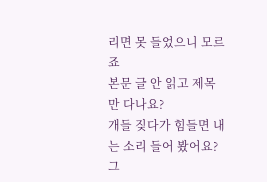리면 못 들었으니 모르죠
본문 글 안 읽고 제목만 다나요?
개들 짖다가 힘들면 내는 소리 들어 봤어요?
그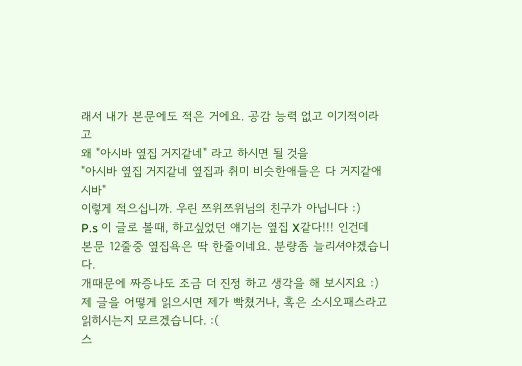래서 내가 본문에도 적은 거에요. 공감 능력 없고 이기적이라고
왜 "아시바 옆집 거지같네" 라고 하시면 될 것을
"아시바 옆집 거지같네 옆집과 취미 비슷한애들은 다 거지같애 시바"
이렇게 적으십니까. 우린 쯔위쯔위님의 친구가 아닙니다 :)
P.s 이 글로 볼때, 하고싶었던 얘기는 옆집 X같다!!! 인건데
본문 12줄중 옆집욕은 딱 한줄이네요. 분량좀 늘리셔야겠습니다.
개때문에 짜증나도 조금 더 진정 하고 생각을 해 보시지요 :)
제 글을 어떻게 읽으시면 제가 빡쳤거나, 혹은 소시오패스라고 읽히시는지 모르겠습니다. :(
스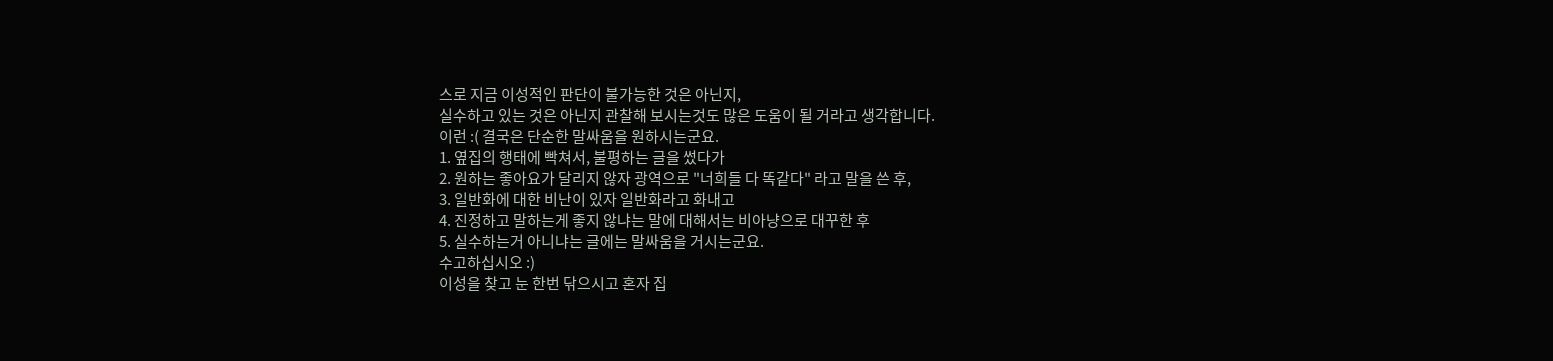스로 지금 이성적인 판단이 불가능한 것은 아닌지,
실수하고 있는 것은 아닌지 관찰해 보시는것도 많은 도움이 될 거라고 생각합니다.
이런 :( 결국은 단순한 말싸움을 원하시는군요.
1. 옆집의 행태에 빡쳐서, 불평하는 글을 썼다가
2. 원하는 좋아요가 달리지 않자 광역으로 "너희들 다 똑같다" 라고 말을 쓴 후,
3. 일반화에 대한 비난이 있자 일반화라고 화내고
4. 진정하고 말하는게 좋지 않냐는 말에 대해서는 비아냥으로 대꾸한 후
5. 실수하는거 아니냐는 글에는 말싸움을 거시는군요.
수고하십시오 :)
이성을 찾고 눈 한번 닦으시고 혼자 집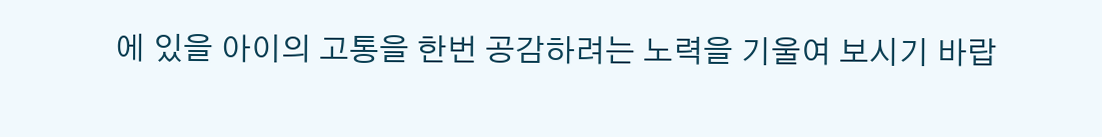에 있을 아이의 고통을 한번 공감하려는 노력을 기울여 보시기 바랍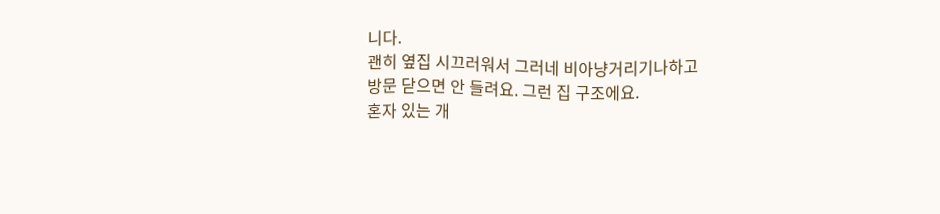니다.
괜히 옆집 시끄러워서 그러네 비아냥거리기나하고
방문 닫으면 안 들려요. 그런 집 구조에요.
혼자 있는 개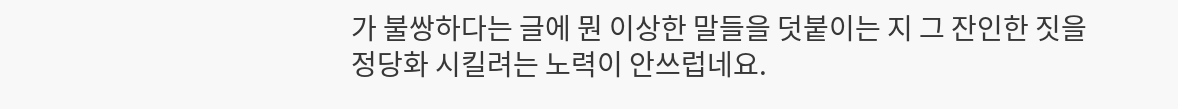가 불쌍하다는 글에 뭔 이상한 말들을 덧붙이는 지 그 잔인한 짓을 정당화 시킬려는 노력이 안쓰럽네요.